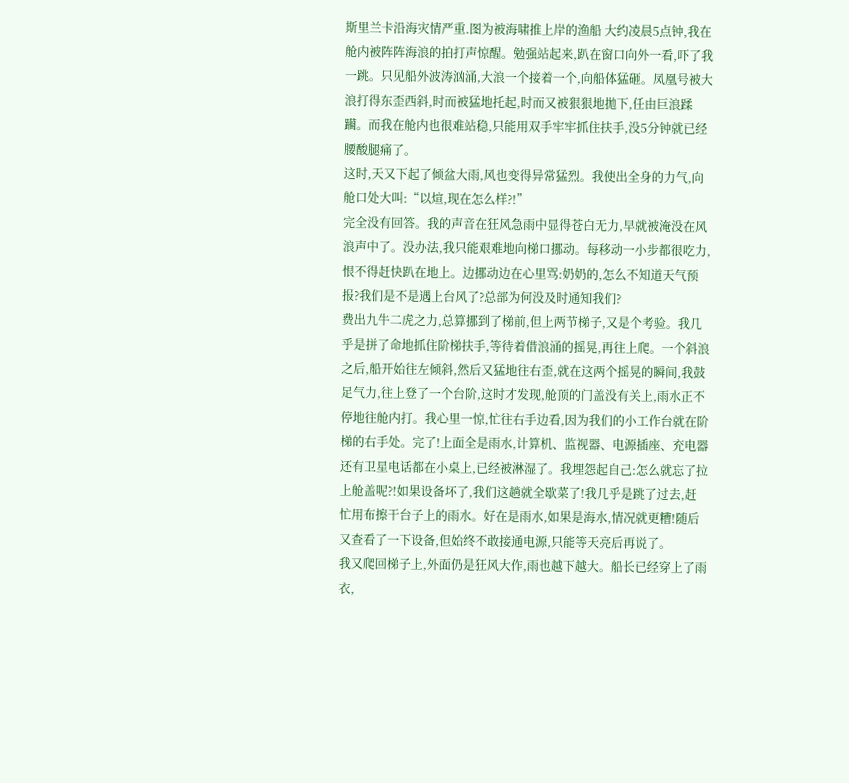斯里兰卡沿海灾情严重.图为被海啸推上岸的渔船 大约凌晨5点钟,我在舱内被阵阵海浪的拍打声惊醒。勉强站起来,趴在窗口向外一看,吓了我一跳。只见船外波涛汹涌,大浪一个接着一个,向船体猛砸。凤凰号被大浪打得东歪西斜,时而被猛地托起,时而又被狠狠地拋下,任由巨浪蹂躏。而我在舱内也很难站稳,只能用双手牢牢抓住扶手,没5分钟就已经腰酸腿痛了。
这时,天又下起了倾盆大雨,风也变得异常猛烈。我使出全身的力气,向舱口处大叫:“以煊,现在怎么样?!”
完全没有回答。我的声音在狂风急雨中显得苍白无力,早就被淹没在风浪声中了。没办法,我只能艰难地向梯口挪动。每移动一小步都很吃力,恨不得赶快趴在地上。边挪动边在心里骂:奶奶的,怎么不知道天气预报?我们是不是遇上台风了?总部为何没及时通知我们?
费出九牛二虎之力,总算挪到了梯前,但上两节梯子,又是个考验。我几乎是拼了命地抓住阶梯扶手,等待着借浪涌的摇晃,再往上爬。一个斜浪之后,船开始往左倾斜,然后又猛地往右歪,就在这两个摇晃的瞬间,我鼓足气力,往上登了一个台阶,这时才发现,舱顶的门盖没有关上,雨水正不停地往舱内打。我心里一惊,忙往右手边看,因为我们的小工作台就在阶梯的右手处。完了!上面全是雨水,计算机、监视器、电源插座、充电器还有卫星电话都在小桌上,已经被淋湿了。我埋怨起自己:怎么就忘了拉上舱盖呢?!如果设备坏了,我们这趟就全歇菜了!我几乎是跳了过去,赶忙用布擦干台子上的雨水。好在是雨水,如果是海水,情况就更糟!随后又查看了一下设备,但始终不敢接通电源,只能等天亮后再说了。
我又爬回梯子上,外面仍是狂风大作,雨也越下越大。船长已经穿上了雨衣,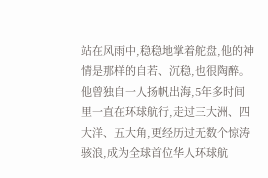站在风雨中,稳稳地掌着舵盘,他的神情是那样的自若、沉稳,也很陶醉。他曾独自一人扬帆出海,5年多时间里一直在环球航行,走过三大洲、四大洋、五大角,更经历过无数个惊涛骇浪,成为全球首位华人环球航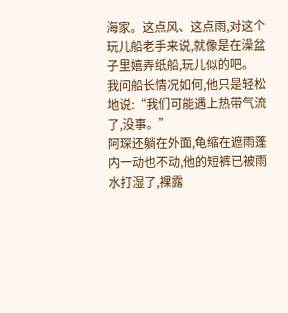海家。这点风、这点雨,对这个玩儿船老手来说,就像是在澡盆子里嬉弄纸船,玩儿似的吧。
我问船长情况如何,他只是轻松地说:“我们可能遇上热带气流了,没事。”
阿琛还躺在外面,龟缩在遮雨蓬内一动也不动,他的短裤已被雨水打湿了,裸露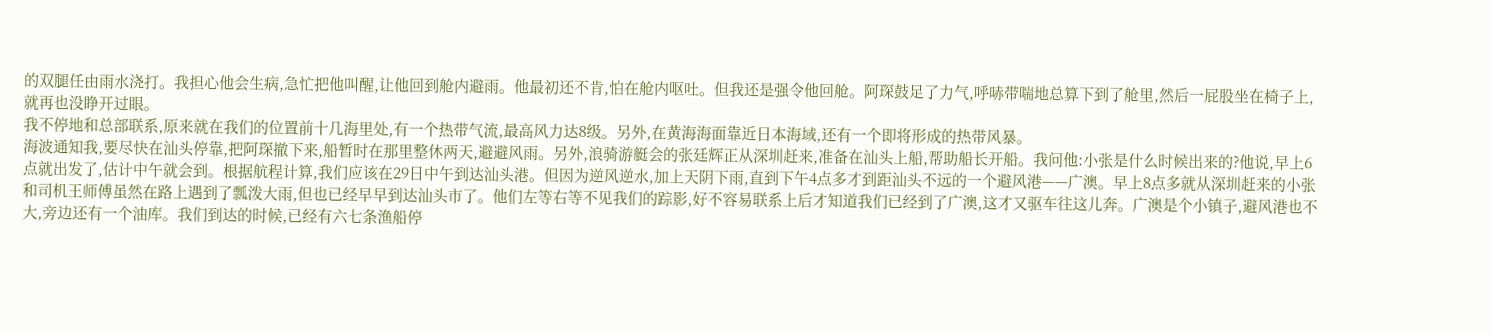的双腿任由雨水浇打。我担心他会生病,急忙把他叫醒,让他回到舱内避雨。他最初还不肯,怕在舱内呕吐。但我还是强令他回舱。阿琛鼓足了力气,呼哧带喘地总算下到了舱里,然后一屁股坐在椅子上,就再也没睁开过眼。
我不停地和总部联系,原来就在我们的位置前十几海里处,有一个热带气流,最高风力达8级。另外,在黄海海面靠近日本海域,还有一个即将形成的热带风暴。
海波通知我,要尽快在汕头停靠,把阿琛撤下来,船暂时在那里整休两天,避避风雨。另外,浪骑游艇会的张廷辉正从深圳赶来,准备在汕头上船,帮助船长开船。我问他:小张是什么时候出来的?他说,早上6点就出发了,估计中午就会到。根据航程计算,我们应该在29日中午到达汕头港。但因为逆风逆水,加上天阴下雨,直到下午4点多才到距汕头不远的一个避风港——广澳。早上8点多就从深圳赶来的小张和司机王师傅虽然在路上遇到了瓢泼大雨,但也已经早早到达汕头市了。他们左等右等不见我们的踪影,好不容易联系上后才知道我们已经到了广澳,这才又驱车往这儿奔。广澳是个小镇子,避风港也不大,旁边还有一个油库。我们到达的时候,已经有六七条渔船停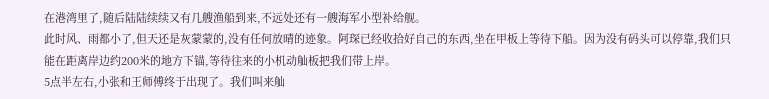在港湾里了,随后陆陆续续又有几艘渔船到来,不远处还有一艘海军小型补给舰。
此时风、雨都小了,但天还是灰蒙蒙的,没有任何放晴的迹象。阿琛已经收拾好自己的东西,坐在甲板上等待下船。因为没有码头可以停靠,我们只能在距离岸边约200米的地方下锚,等待往来的小机动舢板把我们带上岸。
5点半左右,小张和王师傅终于出现了。我们叫来舢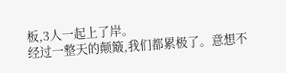板,3人一起上了岸。
经过一整天的颠簸,我们都累极了。意想不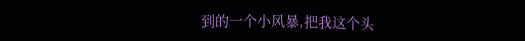到的一个小风暴,把我这个头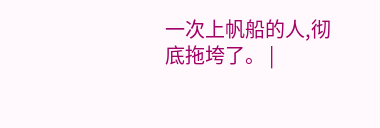一次上帆船的人,彻底拖垮了。 |